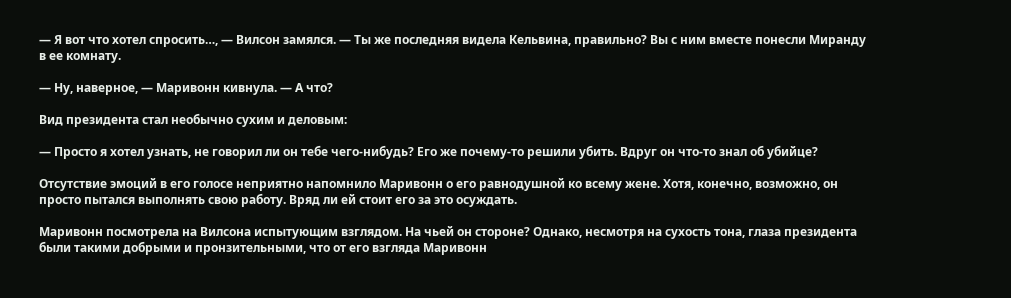— Я вот что хотел спросить…, — Вилсон замялся. — Ты же последняя видела Кельвина, правильно? Вы с ним вместе понесли Миранду в ее комнату.

— Ну, наверное, — Маривонн кивнула. — А что?

Вид президента стал необычно сухим и деловым:

— Просто я хотел узнать, не говорил ли он тебе чего-нибудь? Его же почему-то решили убить. Вдруг он что-то знал об убийце?

Отсутствие эмоций в его голосе неприятно напомнило Маривонн о его равнодушной ко всему жене. Хотя, конечно, возможно, он просто пытался выполнять свою работу. Вряд ли ей стоит его за это осуждать.

Маривонн посмотрела на Вилсона испытующим взглядом. На чьей он стороне? Однако, несмотря на сухость тона, глаза президента были такими добрыми и пронзительными, что от его взгляда Маривонн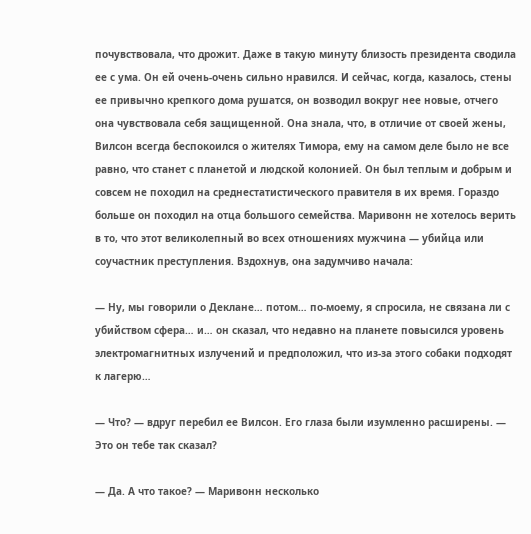почувствовала, что дрожит. Даже в такую минуту близость президента сводила ее с ума. Он ей очень-очень сильно нравился. И сейчас, когда, казалось, стены ее привычно крепкого дома рушатся, он возводил вокруг нее новые, отчего она чувствовала себя защищенной. Она знала, что, в отличие от своей жены, Вилсон всегда беспокоился о жителях Тимора, ему на самом деле было не все равно, что станет с планетой и людской колонией. Он был теплым и добрым и совсем не походил на среднестатистического правителя в их время. Гораздо больше он походил на отца большого семейства. Маривонн не хотелось верить в то, что этот великолепный во всех отношениях мужчина — убийца или соучастник преступления. Вздохнув, она задумчиво начала:

— Ну, мы говорили о Деклане… потом… по-моему, я спросила, не связана ли с убийством сфера… и… он сказал, что недавно на планете повысился уровень электромагнитных излучений и предположил, что из-за этого собаки подходят к лагерю…

— Что? — вдруг перебил ее Вилсон. Его глаза были изумленно расширены. — Это он тебе так сказал?

— Да. А что такое? — Маривонн несколько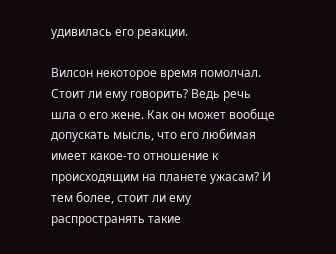удивилась его реакции.

Вилсон некоторое время помолчал. Стоит ли ему говорить? Ведь речь шла о его жене. Как он может вообще допускать мысль, что его любимая имеет какое-то отношение к происходящим на планете ужасам? И тем более, стоит ли ему распространять такие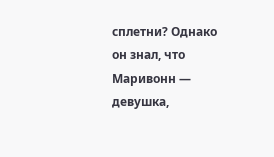сплетни? Однако он знал, что Маривонн — девушка,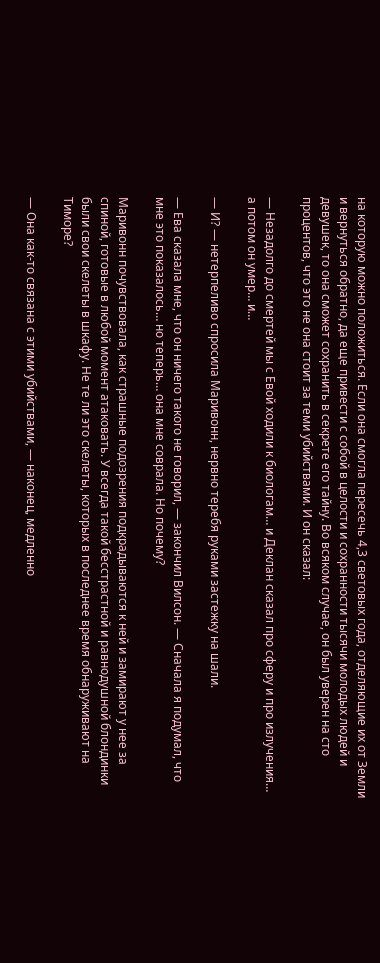на которую можно положиться. Если она смогла пересечь 4,3 световых года, отделяющие их от Земли и вернуться обратно, да еще привести с собой в целости и сохранности тысячи молодых людей и девушек, то она сможет сохранить в секрете его тайну. Во всяком случае, он был уверен на сто процентов, что это не она стоит за теми убийствами. И он сказал:

— Незадолго до смертей мы с Евой ходили к биологам… и Деклан сказал про сферу и про излучения… а потом он умер… и…

— И? — нетерпеливо спросила Маривонн, нервно теребя руками застежку на шали.

— Ева сказала мне, что он ничего такого не говорил, — закончил Вилсон. — Сначала я подумал, что мне это показалось… но теперь… она мне соврала. Но почему?

Маривонн почувствовала, как страшные подозрения подкрадываются к ней и замирают у нее за спиной, готовые в любой момент атаковать. У всегда такой бесстрастной и равнодушной блондинки были свои скелеты в шкафу. Не те ли это скелеты, которых в последнее время обнаруживают на Тиморе?

— Она как-то связана с этими убийствами, — наконец, медленно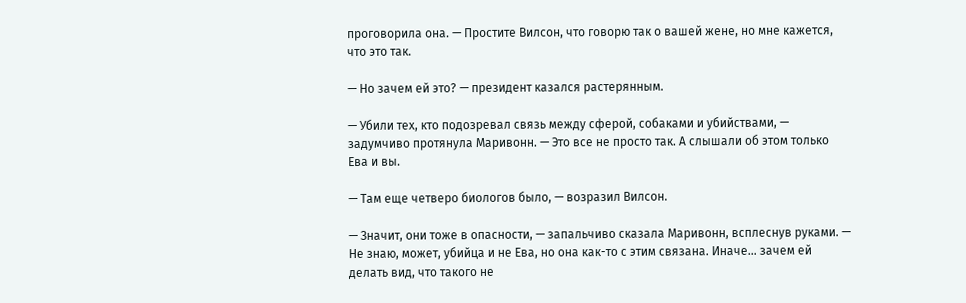проговорила она. — Простите Вилсон, что говорю так о вашей жене, но мне кажется, что это так.

— Но зачем ей это? — президент казался растерянным.

— Убили тех, кто подозревал связь между сферой, собаками и убийствами, — задумчиво протянула Маривонн. — Это все не просто так. А слышали об этом только Ева и вы.

— Там еще четверо биологов было, — возразил Вилсон.

— Значит, они тоже в опасности, — запальчиво сказала Маривонн, всплеснув руками. — Не знаю, может, убийца и не Ева, но она как-то с этим связана. Иначе… зачем ей делать вид, что такого не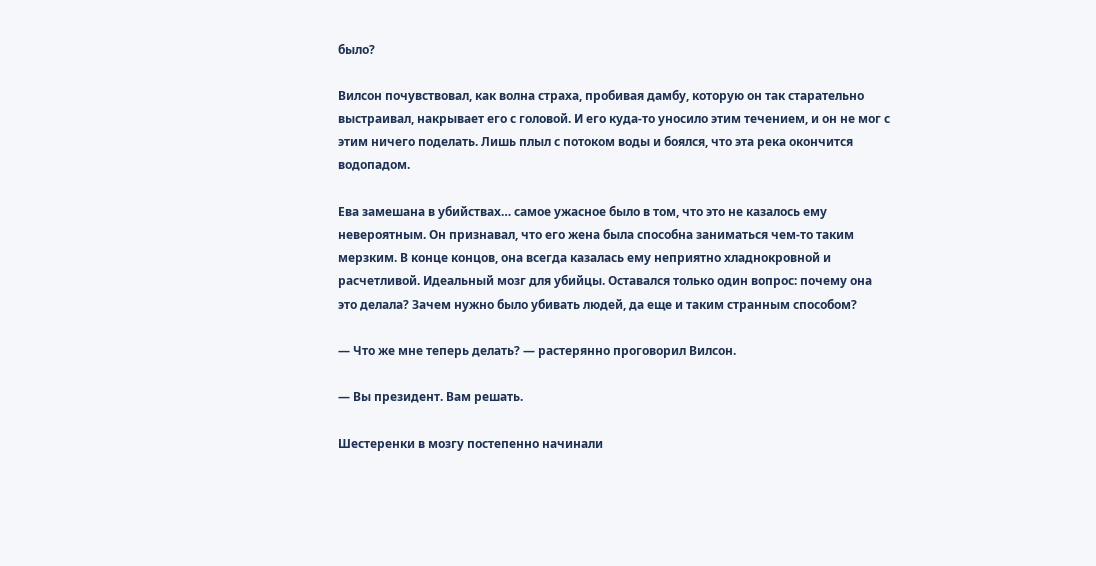было?

Вилсон почувствовал, как волна страха, пробивая дамбу, которую он так старательно выстраивал, накрывает его с головой. И его куда-то уносило этим течением, и он не мог с этим ничего поделать. Лишь плыл с потоком воды и боялся, что эта река окончится водопадом.

Ева замешана в убийствах… самое ужасное было в том, что это не казалось ему невероятным. Он признавал, что его жена была способна заниматься чем-то таким мерзким. В конце концов, она всегда казалась ему неприятно хладнокровной и расчетливой. Идеальный мозг для убийцы. Оставался только один вопрос: почему она это делала? Зачем нужно было убивать людей, да еще и таким странным способом?

— Что же мне теперь делать? — растерянно проговорил Вилсон.

— Вы президент. Вам решать.

Шестеренки в мозгу постепенно начинали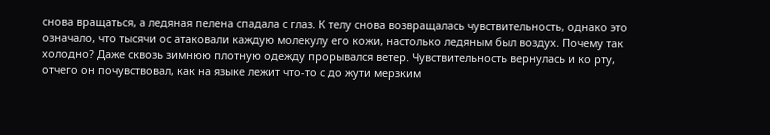снова вращаться, а ледяная пелена спадала с глаз. К телу снова возвращалась чувствительность, однако это означало, что тысячи ос атаковали каждую молекулу его кожи, настолько ледяным был воздух. Почему так холодно? Даже сквозь зимнюю плотную одежду прорывался ветер. Чувствительность вернулась и ко рту, отчего он почувствовал, как на языке лежит что-то с до жути мерзким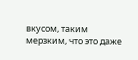вкусом, таким мерзким, что это даже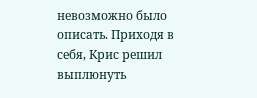невозможно было описать. Приходя в себя, Крис решил выплюнуть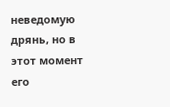неведомую дрянь, но в этот момент его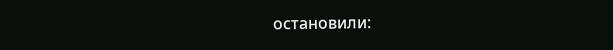остановили: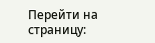Перейти на страницу: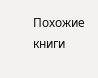Похожие книги